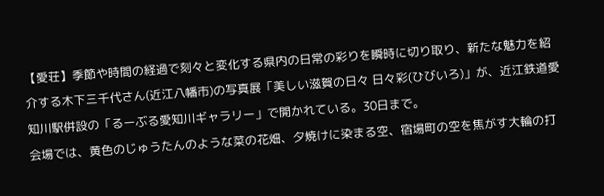【愛荘】季節や時間の経過で刻々と変化する県内の日常の彩りを瞬時に切り取り、新たな魅力を紹介する木下三千代さん(近江八幡市)の写真展「美しい滋賀の日々 日々彩(ひびいろ)」が、近江鉄道愛知川駅併設の「るーぶる愛知川ギャラリー」で開かれている。30日まで。
会場では、黄色のじゅうたんのような菜の花畑、夕焼けに染まる空、宿場町の空を焦がす大輪の打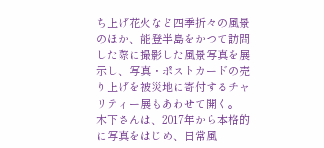ち上げ花火など四季折々の風景のほか、能登半島をかつて訪問した際に撮影した風景写真を展示し、写真・ポストカードの売り上げを被災地に寄付するチャリティー展もあわせて開く。
木下さんは、2017年から本格的に写真をはじめ、日常風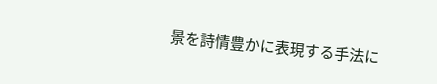景を詩情豊かに表現する手法に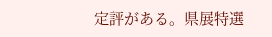定評がある。県展特選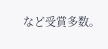など受賞多数。